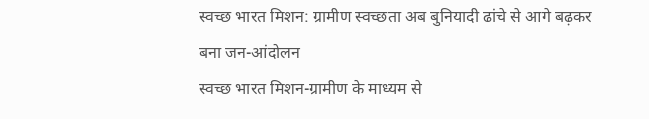स्वच्छ भारत मिशन: ग्रामीण स्वच्छता अब बुनियादी ढांचे से आगे बढ़कर बना जन-आंदोलन
स्वच्छ भारत मिशन-ग्रामीण के माध्यम से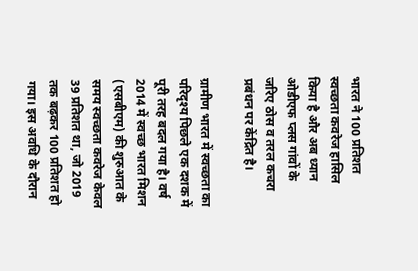भारत ने 100 प्रतिशत स्वच्छता कवरेज हासिल किया है और अब ध्यान ओडीएफ प्लस गांवों के जरिए ठोस व तरल कचरा प्रबंधन पर केंद्रित है।

ग्रामीण भारत में स्वच्छता का परिदृश्य पिछले एक दशक में पूरी तरह बदल गया है। वर्ष 2014 में स्वच्छ भारत मिशन (एसबीएम) की शुरुआत के समय स्वच्छता कवरेज केवल 39 प्रतिशत था, जो 2019 तक बढ़कर 100 प्रतिशत हो गया। इस अवधि के दौरान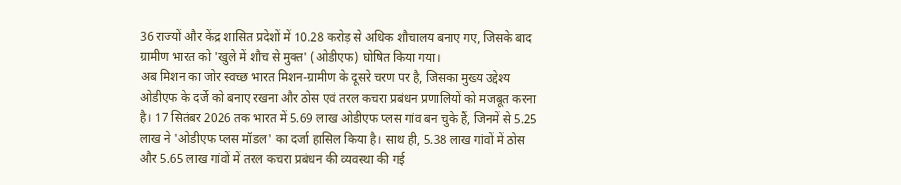36 राज्यों और केंद्र शासित प्रदेशों में 10.28 करोड़ से अधिक शौचालय बनाए गए, जिसके बाद ग्रामीण भारत को 'खुले में शौच से मुक्त' (ओडीएफ) घोषित किया गया।
अब मिशन का जोर स्वच्छ भारत मिशन-ग्रामीण के दूसरे चरण पर है, जिसका मुख्य उद्देश्य ओडीएफ के दर्जे को बनाए रखना और ठोस एवं तरल कचरा प्रबंधन प्रणालियों को मजबूत करना है। 17 सितंबर 2026 तक भारत में 5.69 लाख ओडीएफ प्लस गांव बन चुके हैं, जिनमें से 5.25 लाख ने 'ओडीएफ प्लस मॉडल' का दर्जा हासिल किया है। साथ ही, 5.38 लाख गांवों में ठोस और 5.65 लाख गांवों में तरल कचरा प्रबंधन की व्यवस्था की गई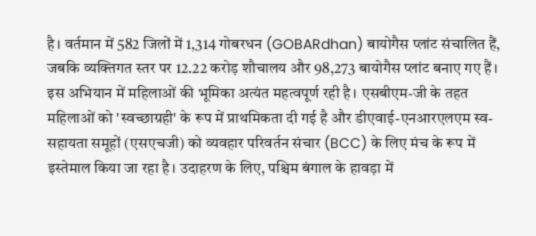है। वर्तमान में 582 जिलों में 1,314 गोबरधन (GOBARdhan) बायोगैस प्लांट संचालित हैं, जबकि व्यक्तिगत स्तर पर 12.22 करोड़ शौचालय और 98,273 बायोगैस प्लांट बनाए गए हैं।
इस अभियान में महिलाओं की भूमिका अत्यंत महत्वपूर्ण रही है। एसबीएम-जी के तहत महिलाओं को 'स्वच्छाग्रही' के रूप में प्राथमिकता दी गई है और डीएवाई-एनआरएलएम स्व-सहायता समूहों (एसएचजी) को व्यवहार परिवर्तन संचार (BCC) के लिए मंच के रूप में इस्तेमाल किया जा रहा है। उदाहरण के लिए, पश्चिम बंगाल के हावड़ा में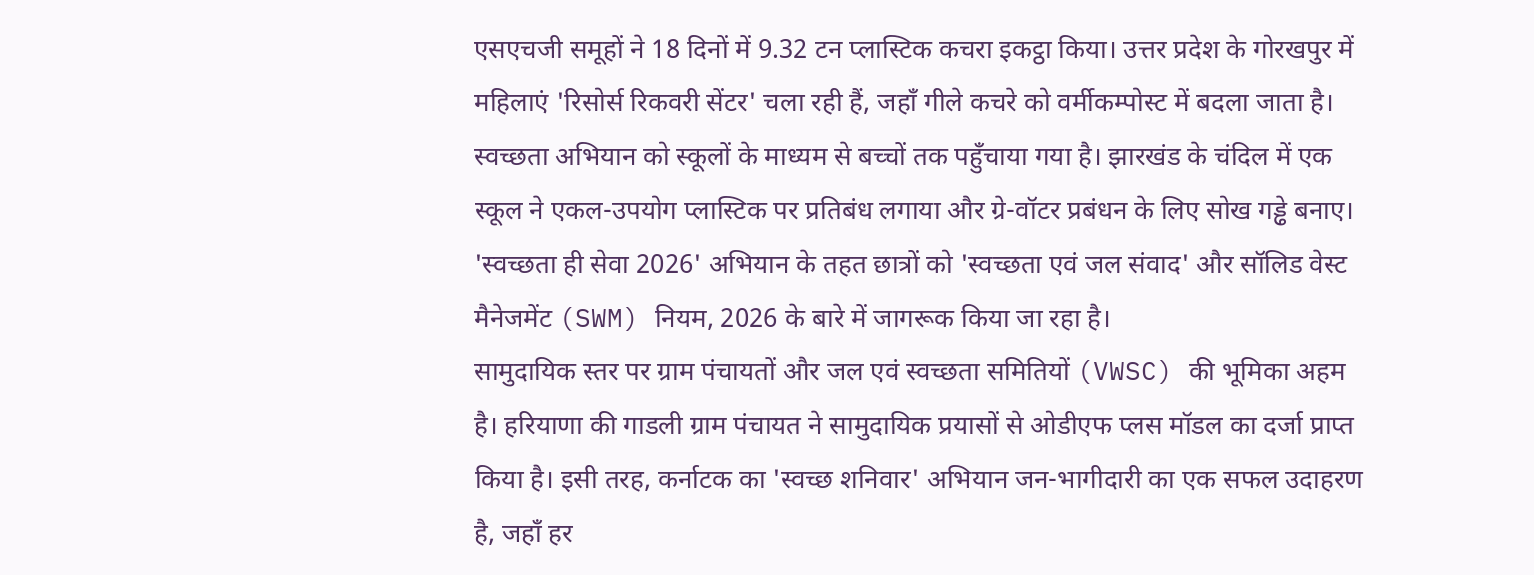एसएचजी समूहों ने 18 दिनों में 9.32 टन प्लास्टिक कचरा इकट्ठा किया। उत्तर प्रदेश के गोरखपुर में महिलाएं 'रिसोर्स रिकवरी सेंटर' चला रही हैं, जहाँ गीले कचरे को वर्मीकम्पोस्ट में बदला जाता है।
स्वच्छता अभियान को स्कूलों के माध्यम से बच्चों तक पहुँचाया गया है। झारखंड के चंदिल में एक स्कूल ने एकल-उपयोग प्लास्टिक पर प्रतिबंध लगाया और ग्रे-वॉटर प्रबंधन के लिए सोख गड्ढे बनाए। 'स्वच्छता ही सेवा 2026' अभियान के तहत छात्रों को 'स्वच्छता एवं जल संवाद' और सॉलिड वेस्ट मैनेजमेंट (SWM) नियम, 2026 के बारे में जागरूक किया जा रहा है।
सामुदायिक स्तर पर ग्राम पंचायतों और जल एवं स्वच्छता समितियों (VWSC) की भूमिका अहम है। हरियाणा की गाडली ग्राम पंचायत ने सामुदायिक प्रयासों से ओडीएफ प्लस मॉडल का दर्जा प्राप्त किया है। इसी तरह, कर्नाटक का 'स्वच्छ शनिवार' अभियान जन-भागीदारी का एक सफल उदाहरण है, जहाँ हर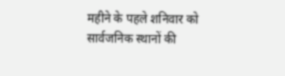महीने के पहले शनिवार को सार्वजनिक स्थानों की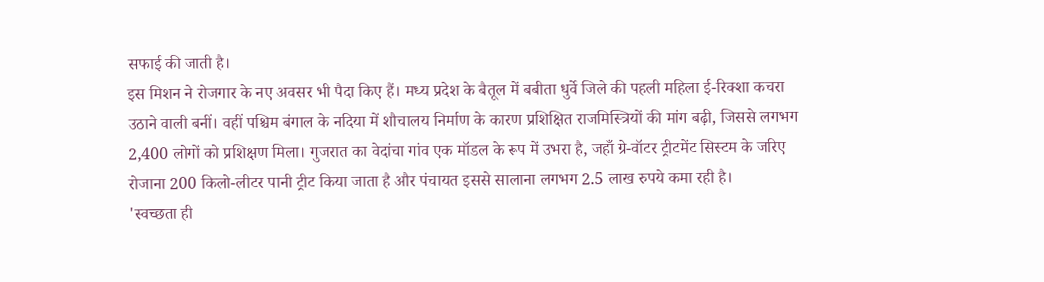सफाई की जाती है।
इस मिशन ने रोजगार के नए अवसर भी पैदा किए हैं। मध्य प्रदेश के बैतूल में बबीता धुर्वे जिले की पहली महिला ई-रिक्शा कचरा उठाने वाली बनीं। वहीं पश्चिम बंगाल के नदिया में शौचालय निर्माण के कारण प्रशिक्षित राजमिस्त्रियों की मांग बढ़ी, जिससे लगभग 2,400 लोगों को प्रशिक्षण मिला। गुजरात का वेदांचा गांव एक मॉडल के रूप में उभरा है, जहाँ ग्रे-वॉटर ट्रीटमेंट सिस्टम के जरिए रोजाना 200 किलो-लीटर पानी ट्रीट किया जाता है और पंचायत इससे सालाना लगभग 2.5 लाख रुपये कमा रही है।
'स्वच्छता ही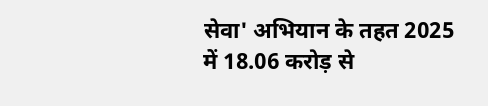सेवा' अभियान के तहत 2025 में 18.06 करोड़ से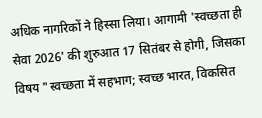अधिक नागरिकों ने हिस्सा लिया। आगामी 'स्वच्छता ही सेवा 2026' की शुरुआत 17 सितंबर से होगी, जिसका विषय "स्वच्छता में सहभाग; स्वच्छ भारत, विकसित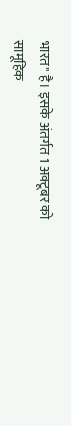भारत" है। इसके अंतर्गत 1 अक्टूबर को सामूहिक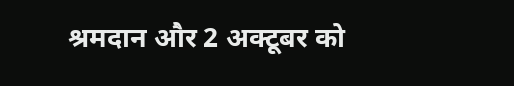श्रमदान और 2 अक्टूबर को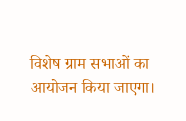विशेष ग्राम सभाओं का आयोजन किया जाएगा।